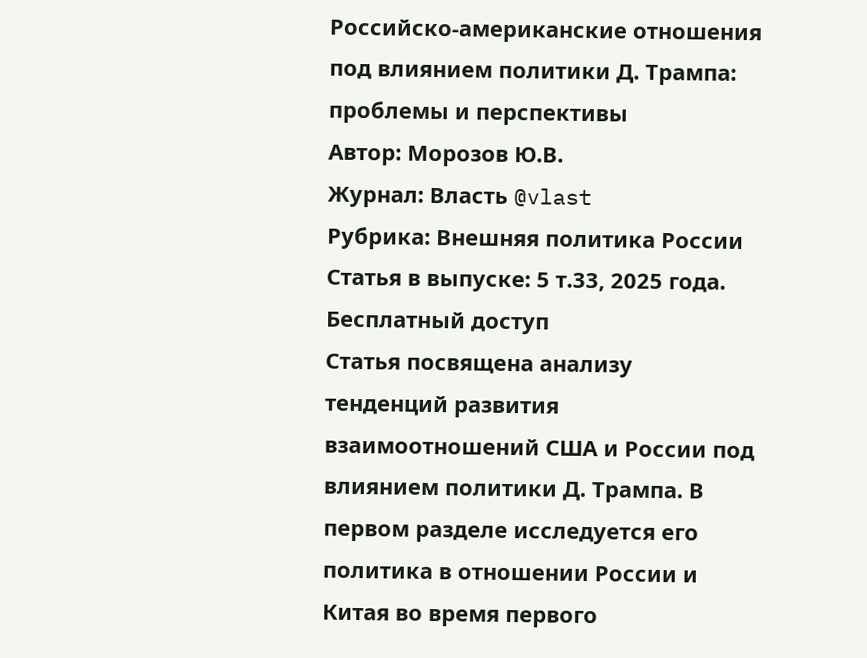Российско-американские отношения под влиянием политики Д. Трампа: проблемы и перспективы
Автор: Морозов Ю.В.
Журнал: Власть @vlast
Рубрика: Внешняя политика России
Статья в выпуске: 5 т.33, 2025 года.
Бесплатный доступ
Статья посвящена анализу тенденций развития взаимоотношений США и России под влиянием политики Д. Трампа. В первом разделе исследуется его политика в отношении России и Китая во время первого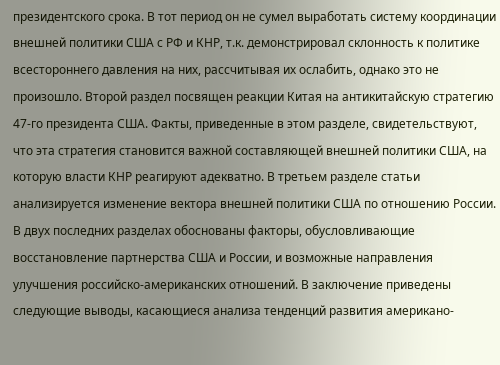президентского срока. В тот период он не сумел выработать систему координации внешней политики США с РФ и КНР, т.к. демонстрировал склонность к политике всестороннего давления на них, рассчитывая их ослабить, однако это не произошло. Второй раздел посвящен реакции Китая на антикитайскую стратегию 47-го президента США. Факты, приведенные в этом разделе, свидетельствуют, что эта стратегия становится важной составляющей внешней политики США, на которую власти КНР реагируют адекватно. В третьем разделе статьи анализируется изменение вектора внешней политики США по отношению России. В двух последних разделах обоснованы факторы, обусловливающие восстановление партнерства США и России, и возможные направления улучшения российско-американских отношений. В заключение приведены следующие выводы, касающиеся анализа тенденций развития американо-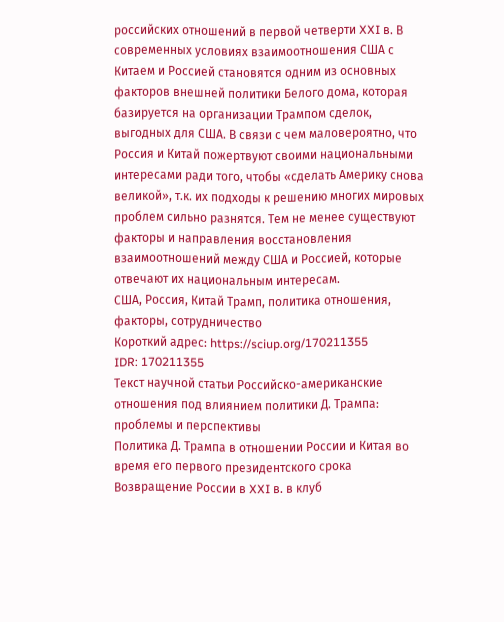российских отношений в первой четверти XXI в. В современных условиях взаимоотношения США с Китаем и Россией становятся одним из основных факторов внешней политики Белого дома, которая базируется на организации Трампом сделок, выгодных для США. В связи с чем маловероятно, что Россия и Китай пожертвуют своими национальными интересами ради того, чтобы «сделать Америку снова великой», т.к. их подходы к решению многих мировых проблем сильно разнятся. Тем не менее существуют факторы и направления восстановления взаимоотношений между США и Россией, которые отвечают их национальным интересам.
США, Россия, Китай Трамп, политика отношения, факторы, сотрудничество
Короткий адрес: https://sciup.org/170211355
IDR: 170211355
Текст научной статьи Российско-американские отношения под влиянием политики Д. Трампа: проблемы и перспективы
Политика Д. Трампа в отношении России и Китая во время его первого президентского срока
Возвращение России в XXI в. в клуб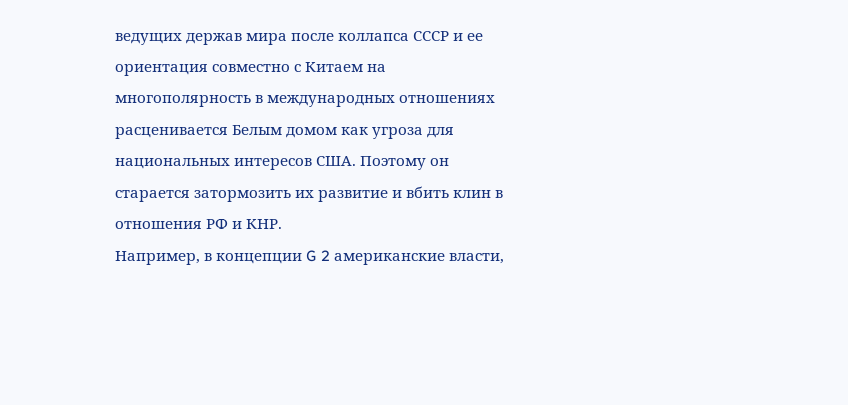ведущих держав мира после коллапса СССР и ее ориентация совместно с Китаем на многополярность в международных отношениях расценивается Белым домом как угроза для национальных интересов США. Поэтому он старается затормозить их развитие и вбить клин в отношения РФ и КНР.
Например, в концепции G 2 американские власти,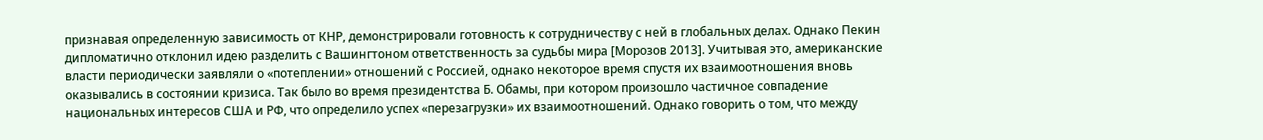признавая определенную зависимость от КНР, демонстрировали готовность к сотрудничеству с ней в глобальных делах. Однако Пекин дипломатично отклонил идею разделить с Вашингтоном ответственность за судьбы мира [Морозов 2013]. Учитывая это, американские власти периодически заявляли о «потеплении» отношений с Россией, однако некоторое время спустя их взаимоотношения вновь оказывались в состоянии кризиса. Так было во время президентства Б. Обамы, при котором произошло частичное совпадение национальных интересов США и РФ, что определило успех «перезагрузки» их взаимоотношений. Однако говорить о том, что между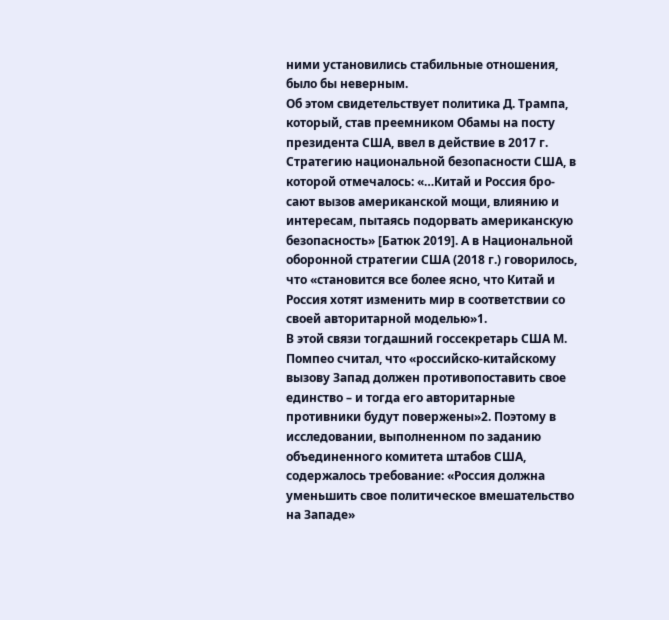ними установились стабильные отношения, было бы неверным.
Об этом свидетельствует политика Д. Трампа, который, став преемником Обамы на посту президента США, ввел в действие в 2017 г. Стратегию национальной безопасности США, в которой отмечалось: «…Китай и Россия бро- сают вызов американской мощи, влиянию и интересам, пытаясь подорвать американскую безопасность» [Батюк 2019]. А в Национальной оборонной стратегии США (2018 г.) говорилось, что «становится все более ясно, что Китай и Россия хотят изменить мир в соответствии со своей авторитарной моделью»1.
В этой связи тогдашний госсекретарь США М. Помпео считал, что «российско-китайскому вызову Запад должен противопоставить свое единство – и тогда его авторитарные противники будут повержены»2. Поэтому в исследовании, выполненном по заданию объединенного комитета штабов США, содержалось требование: «Россия должна уменьшить свое политическое вмешательство на Западе»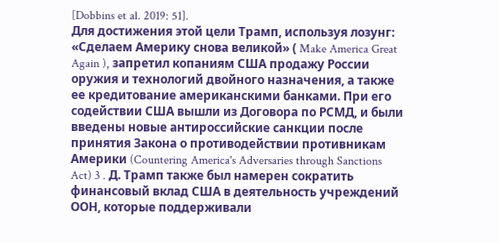[Dobbins et al. 2019: 51].
Для достижения этой цели Трамп, используя лозунг: «Сделаем Америку снова великой» ( Make America Great Again ), запретил копаниям США продажу России оружия и технологий двойного назначения, а также ее кредитование американскими банками. При его содействии США вышли из Договора по РСМД, и были введены новые антироссийские санкции после принятия Закона о противодействии противникам Америки (Countering America's Adversaries through Sanctions Act) 3 . Д. Трамп также был намерен сократить финансовый вклад США в деятельность учреждений ООН, которые поддерживали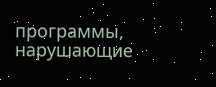программы, нарушающие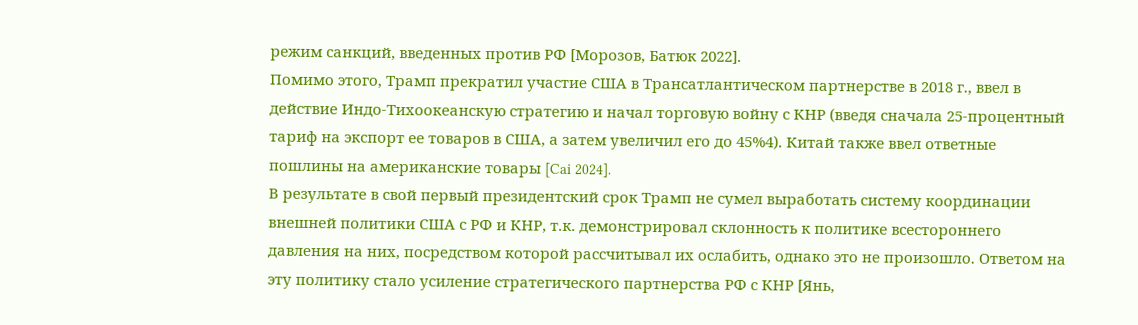режим санкций, введенных против РФ [Морозов, Батюк 2022].
Помимо этого, Трамп прекратил участие США в Трансатлантическом партнерстве в 2018 г., ввел в действие Индо-Тихоокеанскую стратегию и начал торговую войну с КНР (введя сначала 25-процентный тариф на экспорт ее товаров в США, а затем увеличил его до 45%4). Китай также ввел ответные пошлины на американские товары [Cai 2024].
В результате в свой первый президентский срок Трамп не сумел выработать систему координации внешней политики США с РФ и КНР, т.к. демонстрировал склонность к политике всестороннего давления на них, посредством которой рассчитывал их ослабить, однако это не произошло. Ответом на эту политику стало усиление стратегического партнерства РФ с КНР [Янь,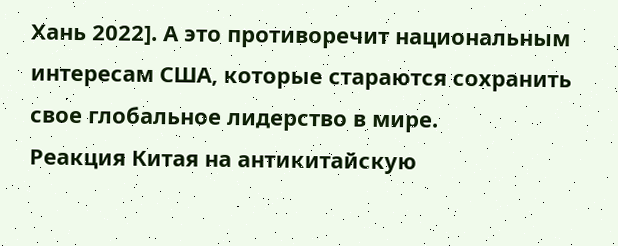Хань 2022]. А это противоречит национальным интересам США, которые стараются сохранить свое глобальное лидерство в мире.
Реакция Китая на антикитайскую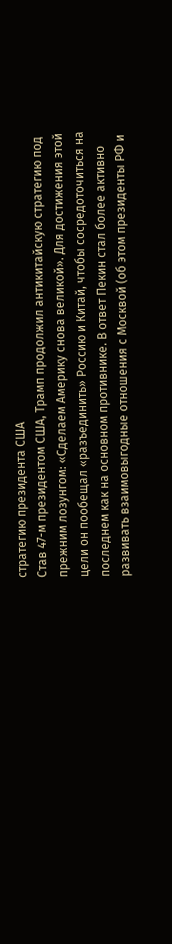стратегию президента США
Став 47-м президентом США, Трамп продолжил антикитайскую стратегию под прежним лозунгом: «Сделаем Америку снова великой». Для достижения этой цели он пообещал «разъединить» Россию и Китай, чтобы сосредоточиться на последнем как на основном противнике. В ответ Пекин стал более активно развивать взаимовыгодные отношения с Москвой (об этом президенты РФ и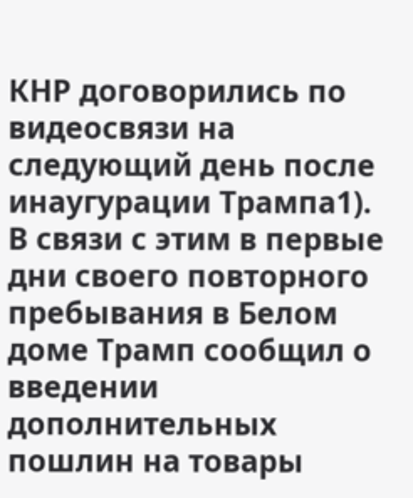КНР договорились по видеосвязи на следующий день после инаугурации Трампа1). В связи с этим в первые дни своего повторного пребывания в Белом доме Трамп сообщил о введении дополнительных пошлин на товары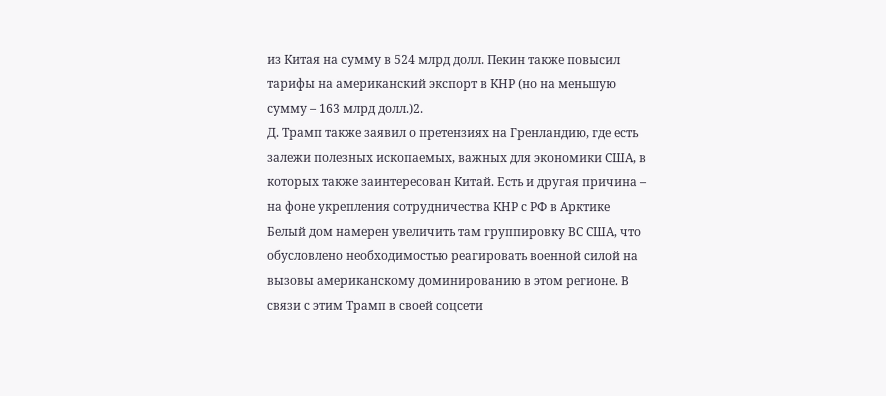из Китая на сумму в 524 млрд долл. Пекин также повысил тарифы на американский экспорт в КНР (но на меньшую сумму – 163 млрд долл.)2.
Д. Трамп также заявил о претензиях на Гренландию, где есть залежи полезных ископаемых, важных для экономики США, в которых также заинтересован Китай. Есть и другая причина – на фоне укрепления сотрудничества КНР с РФ в Арктике Белый дом намерен увеличить там группировку ВС США, что обусловлено необходимостью реагировать военной силой на вызовы американскому доминированию в этом регионе. В связи с этим Трамп в своей соцсети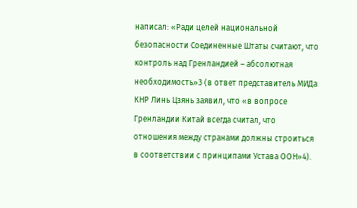написал: «Ради целей национальной безопасности Соединенные Штаты считают, что контроль над Гренландией – абсолютная необходимость»3 (в ответ представитель МИДа КНР Линь Цзянь заявил, что «в вопросе Гренландии Китай всегда считал, что отношения между странами должны строиться в соответствии с принципами Устава ООН»4).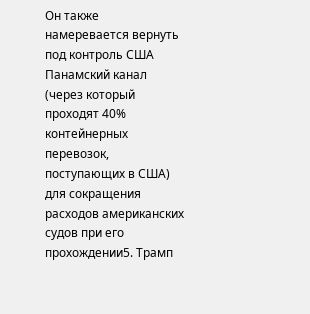Он также намеревается вернуть под контроль США Панамский канал (через который проходят 40% контейнерных перевозок, поступающих в США) для сокращения расходов американских судов при его прохождении5. Трамп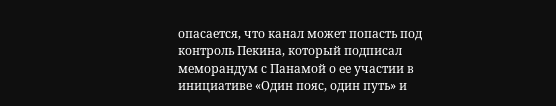опасается, что канал может попасть под контроль Пекина, который подписал меморандум с Панамой о ее участии в инициативе «Один пояс, один путь» и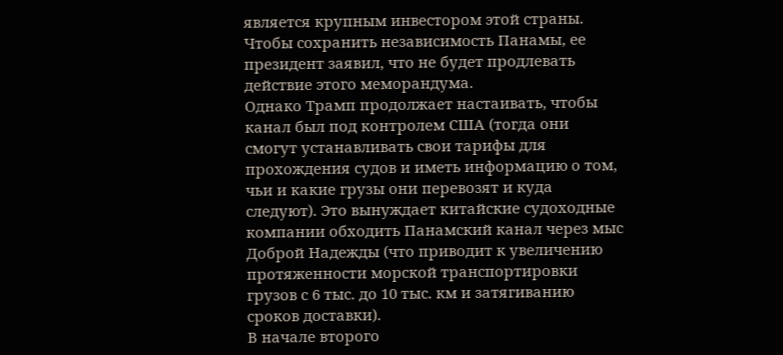является крупным инвестором этой страны. Чтобы сохранить независимость Панамы, ее президент заявил, что не будет продлевать действие этого меморандума.
Однако Трамп продолжает настаивать, чтобы канал был под контролем США (тогда они смогут устанавливать свои тарифы для прохождения судов и иметь информацию о том, чьи и какие грузы они перевозят и куда следуют). Это вынуждает китайские судоходные компании обходить Панамский канал через мыс Доброй Надежды (что приводит к увеличению протяженности морской транспортировки грузов с 6 тыс. до 10 тыс. км и затягиванию сроков доставки).
В начале второго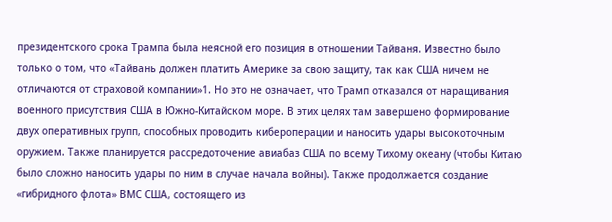президентского срока Трампа была неясной его позиция в отношении Тайваня. Известно было только о том, что «Тайвань должен платить Америке за свою защиту, так как США ничем не отличаются от страховой компании»1. Но это не означает, что Трамп отказался от наращивания военного присутствия США в Южно-Китайском море. В этих целях там завершено формирование двух оперативных групп, способных проводить кибероперации и наносить удары высокоточным оружием. Также планируется рассредоточение авиабаз США по всему Тихому океану (чтобы Китаю было сложно наносить удары по ним в случае начала войны). Также продолжается создание «гибридного флота» ВМС США, состоящего из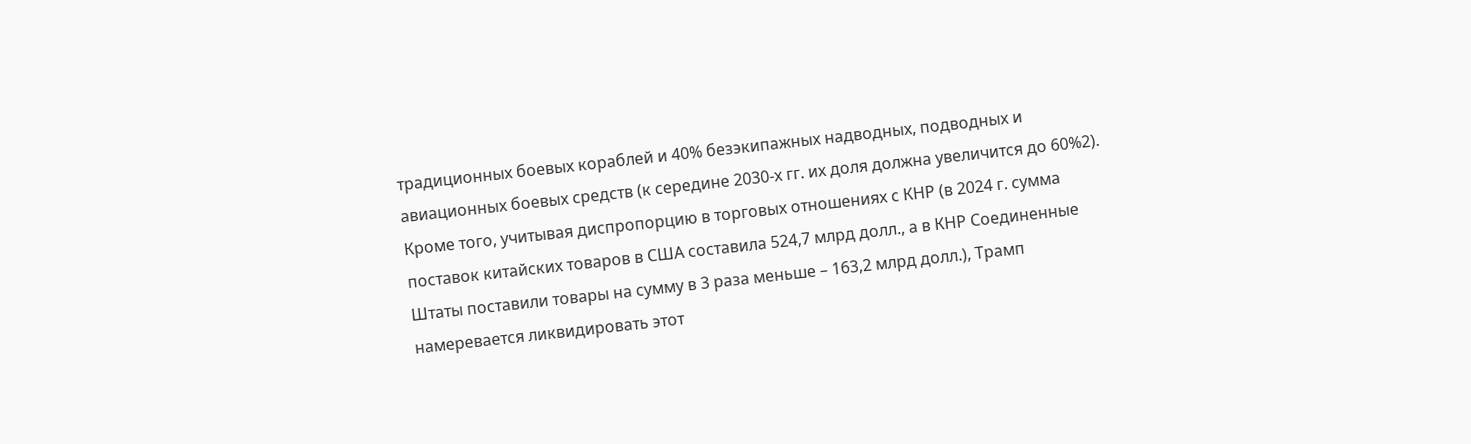традиционных боевых кораблей и 40% безэкипажных надводных, подводных и авиационных боевых средств (к середине 2030-х гг. их доля должна увеличится до 60%2).
Кроме того, учитывая диспропорцию в торговых отношениях с КНР (в 2024 г. сумма поставок китайских товаров в США составила 524,7 млрд долл., а в КНР Соединенные Штаты поставили товары на сумму в 3 раза меньше – 163,2 млрд долл.), Трамп намеревается ликвидировать этот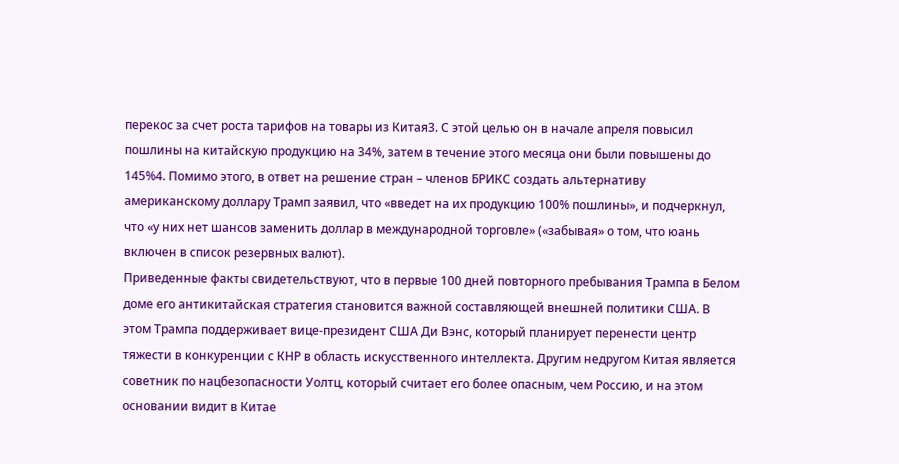перекос за счет роста тарифов на товары из Китая3. С этой целью он в начале апреля повысил пошлины на китайскую продукцию на 34%, затем в течение этого месяца они были повышены до 145%4. Помимо этого, в ответ на решение стран – членов БРИКС создать альтернативу американскому доллару Трамп заявил, что «введет на их продукцию 100% пошлины», и подчеркнул, что «у них нет шансов заменить доллар в международной торговле» («забывая» о том, что юань включен в список резервных валют).
Приведенные факты свидетельствуют, что в первые 100 дней повторного пребывания Трампа в Белом доме его антикитайская стратегия становится важной составляющей внешней политики США. В этом Трампа поддерживает вице-президент США Ди Вэнс, который планирует перенести центр тяжести в конкуренции с КНР в область искусственного интеллекта. Другим недругом Китая является советник по нацбезопасности Уолтц, который считает его более опасным, чем Россию, и на этом основании видит в Китае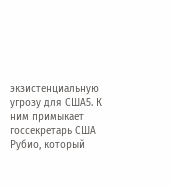экзистенциальную угрозу для США5. К ним примыкает госсекретарь США Рубио, который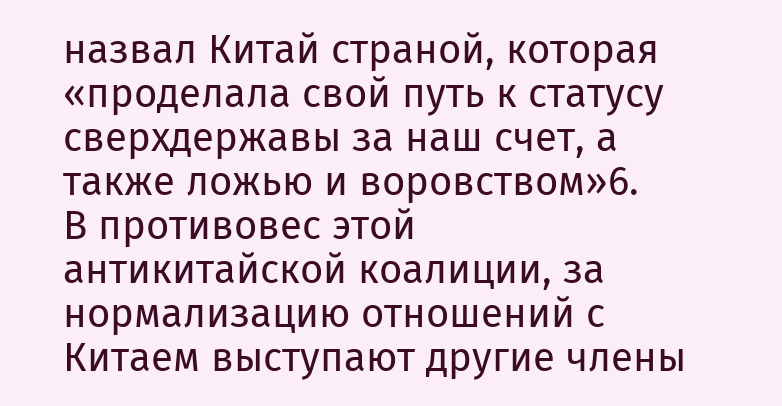назвал Китай страной, которая «проделала свой путь к статусу сверхдержавы за наш счет, а также ложью и воровством»6.
В противовес этой антикитайской коалиции, за нормализацию отношений с Китаем выступают другие члены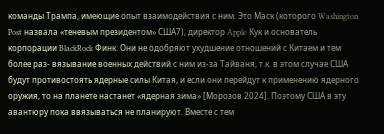команды Трампа, имеющие опыт взаимодействия с ним. Это Маск (которого Washington Post назвала «теневым президентом» США7), директор Apple Кук и основатель корпорации BlackRock Финк. Они не одобряют ухудшение отношений с Китаем и тем более раз- вязывание военных действий с ним из-за Тайваня, т.к. в этом случае США будут противостоять ядерные силы Китая, и если они перейдут к применению ядерного оружия, то на планете настанет «ядерная зима» [Морозов 2024]. Поэтому США в эту авантюру пока ввязываться не планируют. Вместе с тем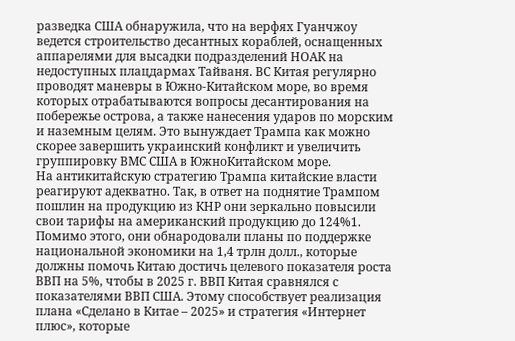разведка США обнаружила, что на верфях Гуанчжоу ведется строительство десантных кораблей, оснащенных аппарелями для высадки подразделений НОАК на недоступных плацдармах Тайваня. ВС Китая регулярно проводят маневры в Южно-Китайском море, во время которых отрабатываются вопросы десантирования на побережье острова, а также нанесения ударов по морским и наземным целям. Это вынуждает Трампа как можно скорее завершить украинский конфликт и увеличить группировку ВМС США в ЮжноКитайском море.
На антикитайскую стратегию Трампа китайские власти реагируют адекватно. Так, в ответ на поднятие Трампом пошлин на продукцию из КНР они зеркально повысили свои тарифы на американский продукцию до 124%1. Помимо этого, они обнародовали планы по поддержке национальной экономики на 1,4 трлн долл., которые должны помочь Китаю достичь целевого показателя роста ВВП на 5%, чтобы в 2025 г. ВВП Китая сравнялся с показателями ВВП США. Этому способствует реализация плана «Сделано в Китае – 2025» и стратегия «Интернет плюс», которые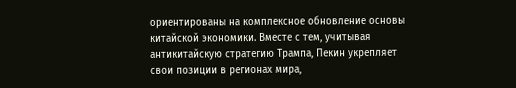ориентированы на комплексное обновление основы китайской экономики. Вместе с тем, учитывая антикитайскую стратегию Трампа, Пекин укрепляет свои позиции в регионах мира,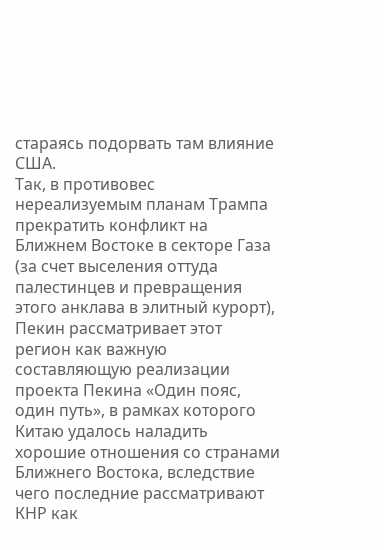стараясь подорвать там влияние США.
Так, в противовес нереализуемым планам Трампа прекратить конфликт на Ближнем Востоке в секторе Газа (за счет выселения оттуда палестинцев и превращения этого анклава в элитный курорт), Пекин рассматривает этот регион как важную составляющую реализации проекта Пекина «Один пояс, один путь», в рамках которого Китаю удалось наладить хорошие отношения со странами Ближнего Востока, вследствие чего последние рассматривают КНР как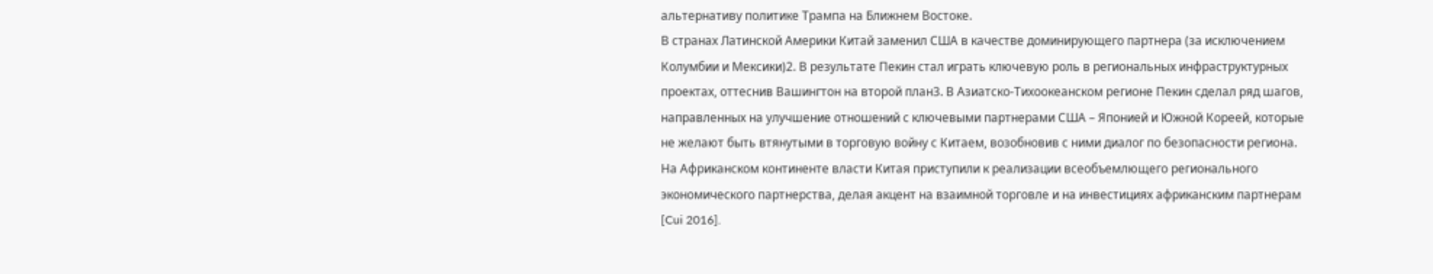альтернативу политике Трампа на Ближнем Востоке.
В странах Латинской Америки Китай заменил США в качестве доминирующего партнера (за исключением Колумбии и Мексики)2. В результате Пекин стал играть ключевую роль в региональных инфраструктурных проектах, оттеснив Вашингтон на второй план3. В Азиатско-Тихоокеанском регионе Пекин сделал ряд шагов, направленных на улучшение отношений с ключевыми партнерами США – Японией и Южной Кореей, которые не желают быть втянутыми в торговую войну с Китаем, возобновив с ними диалог по безопасности региона. На Африканском континенте власти Китая приступили к реализации всеобъемлющего регионального экономического партнерства, делая акцент на взаимной торговле и на инвестициях африканским партнерам [Cui 2016].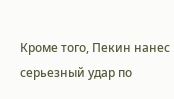Кроме того, Пекин нанес серьезный удар по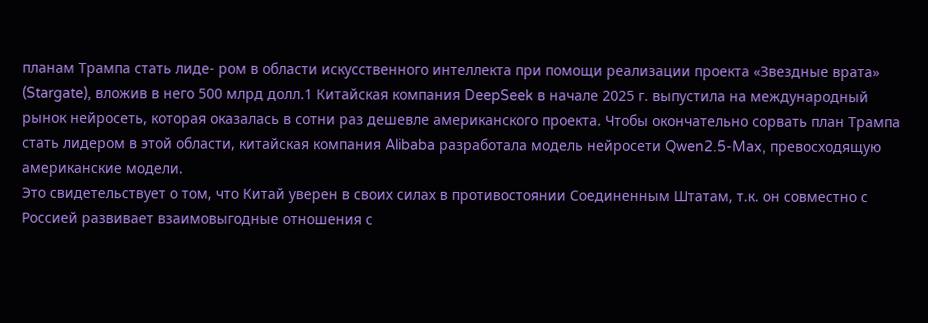планам Трампа стать лиде- ром в области искусственного интеллекта при помощи реализации проекта «Звездные врата» (Stargate), вложив в него 500 млрд долл.1 Китайская компания DeepSeek в начале 2025 г. выпустила на международный рынок нейросеть, которая оказалась в сотни раз дешевле американского проекта. Чтобы окончательно сорвать план Трампа стать лидером в этой области, китайская компания Alibaba разработала модель нейросети Qwen2.5-Max, превосходящую американские модели.
Это свидетельствует о том, что Китай уверен в своих силах в противостоянии Соединенным Штатам, т.к. он совместно с Россией развивает взаимовыгодные отношения с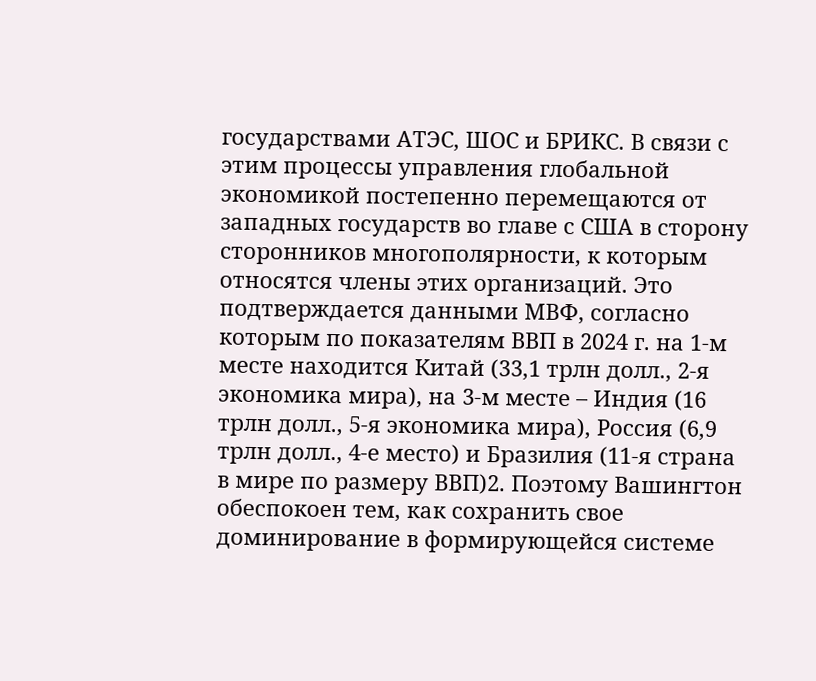государствами АТЭС, ШОС и БРИКС. В связи с этим процессы управления глобальной экономикой постепенно перемещаются от западных государств во главе с США в сторону сторонников многополярности, к которым относятся члены этих организаций. Это подтверждается данными МВФ, согласно которым по показателям ВВП в 2024 г. на 1-м месте находится Китай (33,1 трлн долл., 2-я экономика мира), на 3-м месте – Индия (16 трлн долл., 5-я экономика мира), Россия (6,9 трлн долл., 4-е место) и Бразилия (11-я страна в мире по размеру ВВП)2. Поэтому Вашингтон обеспокоен тем, как сохранить свое доминирование в формирующейся системе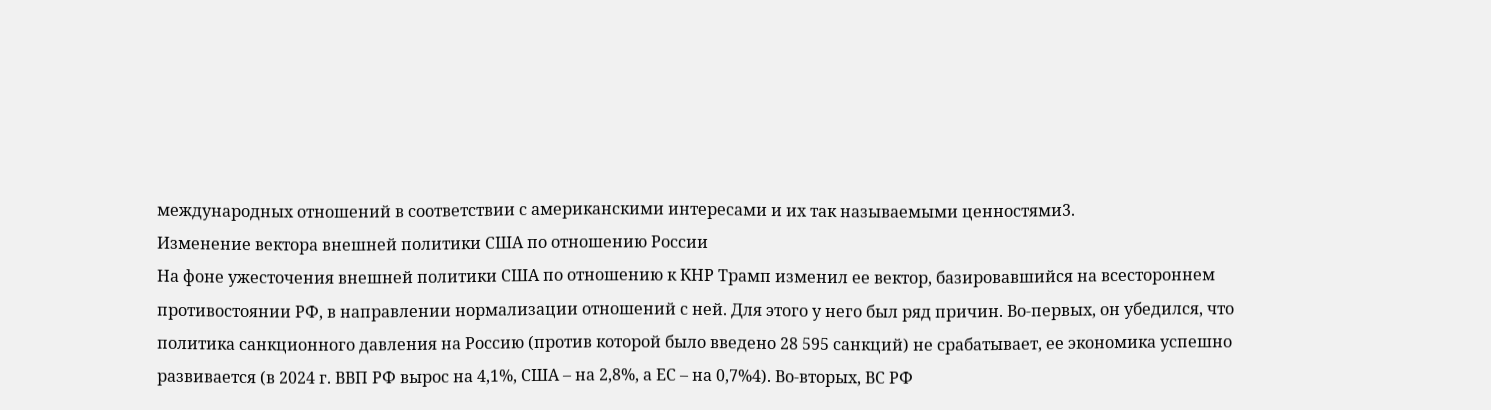международных отношений в соответствии с американскими интересами и их так называемыми ценностями3.
Изменение вектора внешней политики США по отношению России
На фоне ужесточения внешней политики США по отношению к КНР Трамп изменил ее вектор, базировавшийся на всестороннем противостоянии РФ, в направлении нормализации отношений с ней. Для этого у него был ряд причин. Во-первых, он убедился, что политика санкционного давления на Россию (против которой было введено 28 595 санкций) не срабатывает, ее экономика успешно развивается (в 2024 г. ВВП РФ вырос на 4,1%, США – на 2,8%, а ЕС – на 0,7%4). Во-вторых, ВС РФ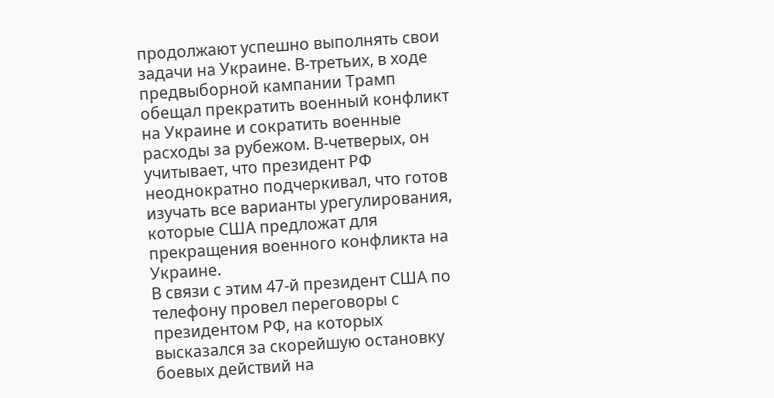продолжают успешно выполнять свои задачи на Украине. В-третьих, в ходе предвыборной кампании Трамп обещал прекратить военный конфликт на Украине и сократить военные расходы за рубежом. В-четверых, он учитывает, что президент РФ неоднократно подчеркивал, что готов изучать все варианты урегулирования, которые США предложат для прекращения военного конфликта на Украине.
В связи с этим 47-й президент США по телефону провел переговоры с президентом РФ, на которых высказался за скорейшую остановку боевых действий на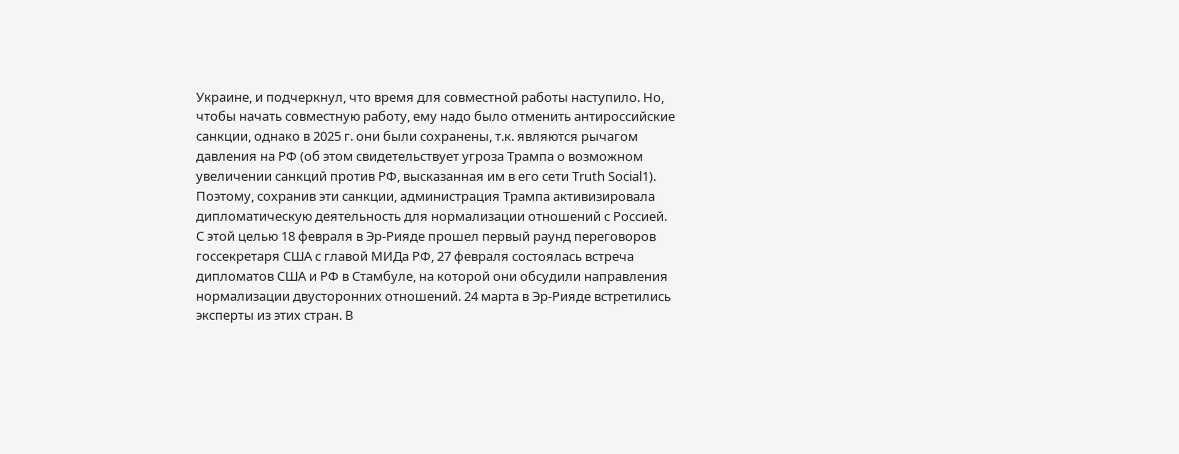Украине, и подчеркнул, что время для совместной работы наступило. Но, чтобы начать совместную работу, ему надо было отменить антироссийские санкции, однако в 2025 г. они были сохранены, т.к. являются рычагом давления на РФ (об этом свидетельствует угроза Трампа о возможном увеличении санкций против РФ, высказанная им в его сети Truth Social1). Поэтому, сохранив эти санкции, администрация Трампа активизировала дипломатическую деятельность для нормализации отношений с Россией.
С этой целью 18 февраля в Эр-Рияде прошел первый раунд переговоров госсекретаря США с главой МИДа РФ, 27 февраля состоялась встреча дипломатов США и РФ в Стамбуле, на которой они обсудили направления нормализации двусторонних отношений. 24 марта в Эр-Рияде встретились эксперты из этих стран. В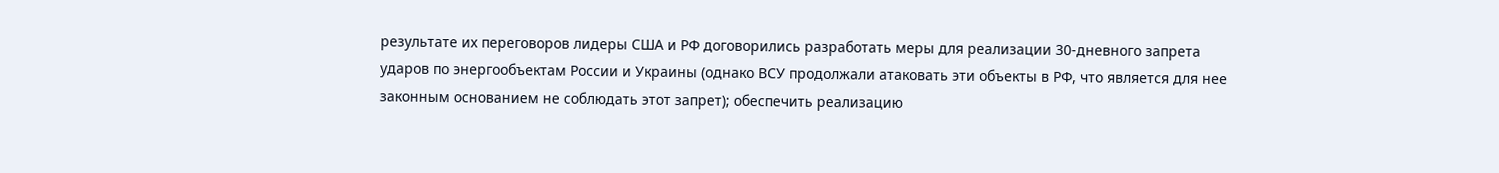результате их переговоров лидеры США и РФ договорились разработать меры для реализации 30-дневного запрета ударов по энергообъектам России и Украины (однако ВСУ продолжали атаковать эти объекты в РФ, что является для нее законным основанием не соблюдать этот запрет); обеспечить реализацию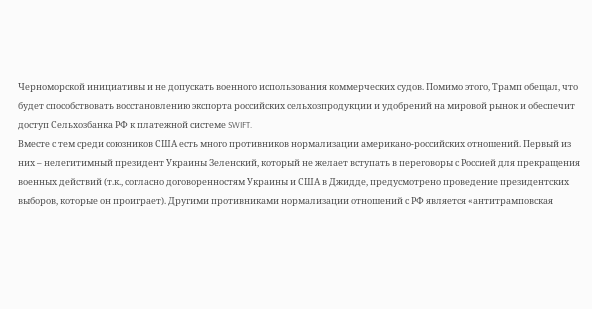Черноморской инициативы и не допускать военного использования коммерческих судов. Помимо этого, Трамп обещал, что будет способствовать восстановлению экспорта российских сельхозпродукции и удобрений на мировой рынок и обеспечит доступ Сельхозбанка РФ к платежной системе SWIFT.
Вместе с тем среди союзников США есть много противников нормализации американо-российских отношений. Первый из них – нелегитимный президент Украины Зеленский, который не желает вступать в переговоры с Россией для прекращения военных действий (т.к., согласно договоренностям Украины и США в Джидде, предусмотрено проведение президентских выборов, которые он проиграет). Другими противниками нормализации отношений с РФ является «антитрамповская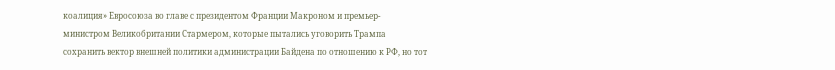коалиция» Евросоюза во главе с президентом Франции Макроном и премьер- министром Великобритании Стармером, которые пытались уговорить Трампа сохранить вектор внешней политики администрации Байдена по отношению к РФ, но тот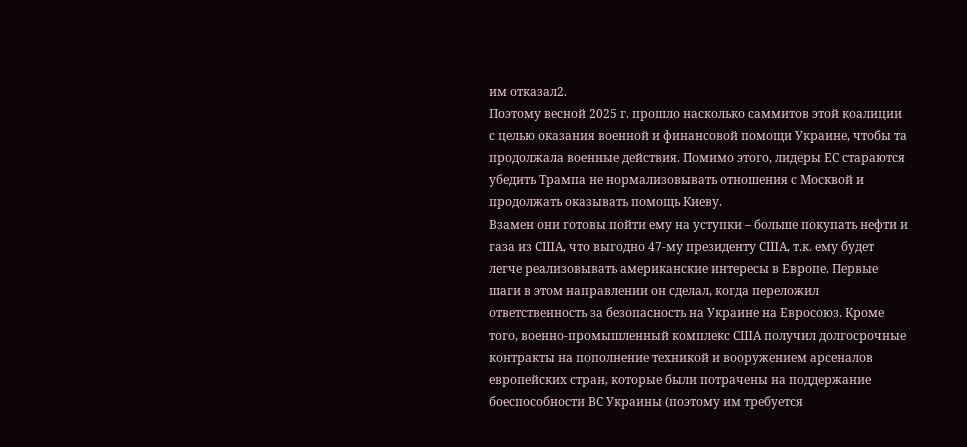им отказал2.
Поэтому весной 2025 г. прошло насколько саммитов этой коалиции с целью оказания военной и финансовой помощи Украине, чтобы та продолжала военные действия. Помимо этого, лидеры ЕС стараются убедить Трампа не нормализовывать отношения с Москвой и продолжать оказывать помощь Киеву.
Взамен они готовы пойти ему на уступки – больше покупать нефти и газа из США, что выгодно 47-му президенту США, т.к. ему будет легче реализовывать американские интересы в Европе. Первые шаги в этом направлении он сделал, когда переложил ответственность за безопасность на Украине на Евросоюз. Кроме того, военно-промышленный комплекс США получил долгосрочные контракты на пополнение техникой и вооружением арсеналов европейских стран, которые были потрачены на поддержание боеспособности ВС Украины (поэтому им требуется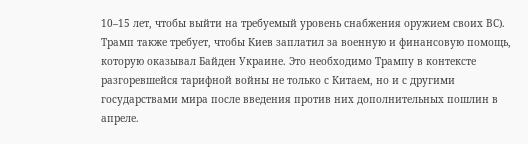10–15 лет, чтобы выйти на требуемый уровень снабжения оружием своих ВС). Трамп также требует, чтобы Киев заплатил за военную и финансовую помощь, которую оказывал Байден Украине. Это необходимо Трампу в контексте разгоревшейся тарифной войны не только с Китаем, но и с другими государствами мира после введения против них дополнительных пошлин в апреле.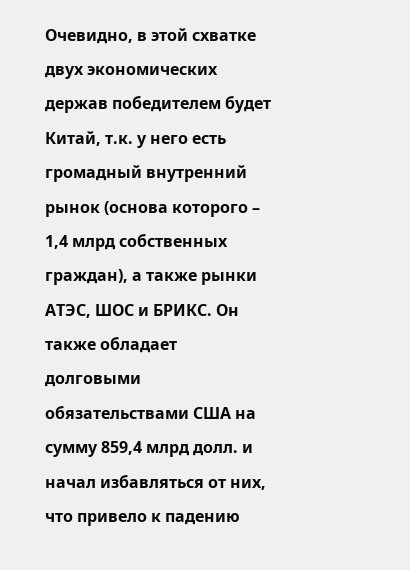Очевидно, в этой схватке двух экономических держав победителем будет Китай, т.к. у него есть громадный внутренний рынок (основа которого – 1,4 млрд собственных граждан), а также рынки АТЭС, ШОС и БРИКС. Он также обладает долговыми обязательствами США на сумму 859,4 млрд долл. и начал избавляться от них, что привело к падению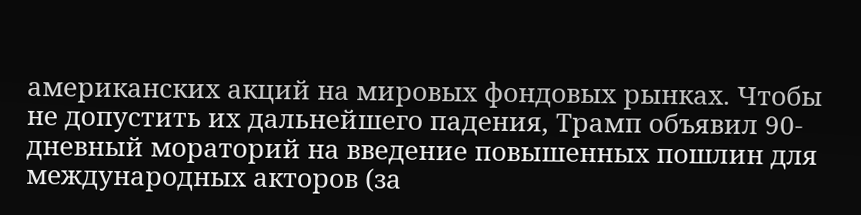американских акций на мировых фондовых рынках. Чтобы не допустить их дальнейшего падения, Трамп объявил 90-дневный мораторий на введение повышенных пошлин для международных акторов (за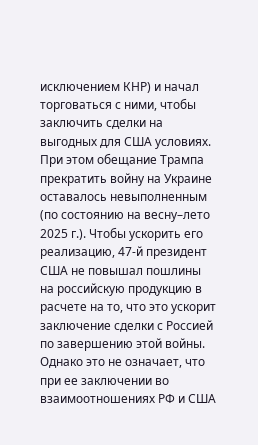исключением КНР) и начал торговаться с ними, чтобы заключить сделки на выгодных для США условиях.
При этом обещание Трампа прекратить войну на Украине оставалось невыполненным (по состоянию на весну–лето 2025 г.). Чтобы ускорить его реализацию, 47-й президент США не повышал пошлины на российскую продукцию в расчете на то, что это ускорит заключение сделки с Россией по завершению этой войны. Однако это не означает, что при ее заключении во взаимоотношениях РФ и США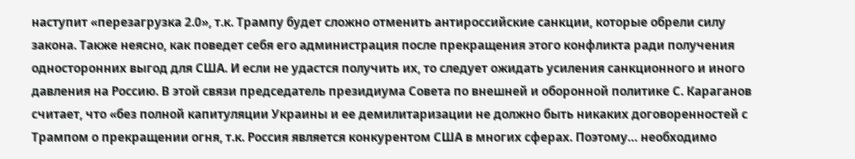наступит «перезагрузка 2.0», т.к. Трампу будет сложно отменить антироссийские санкции, которые обрели силу закона. Также неясно, как поведет себя его администрация после прекращения этого конфликта ради получения односторонних выгод для США. И если не удастся получить их, то следует ожидать усиления санкционного и иного давления на Россию. В этой связи председатель президиума Совета по внешней и оборонной политике С. Караганов считает, что «без полной капитуляции Украины и ее демилитаризации не должно быть никаких договоренностей с Трампом о прекращении огня, т.к. Россия является конкурентом США в многих сферах. Поэтому… необходимо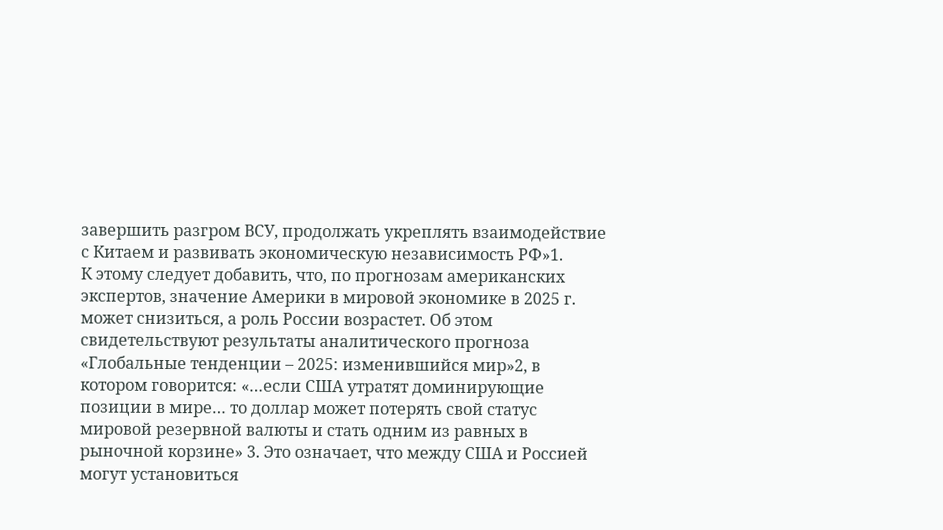завершить разгром ВСУ, продолжать укреплять взаимодействие с Китаем и развивать экономическую независимость РФ»1.
К этому следует добавить, что, по прогнозам американских экспертов, значение Америки в мировой экономике в 2025 г. может снизиться, а роль России возрастет. Об этом свидетельствуют результаты аналитического прогноза «Глобальные тенденции – 2025: изменившийся мир»2, в котором говорится: «…если США утратят доминирующие позиции в мире… то доллар может потерять свой статус мировой резервной валюты и стать одним из равных в рыночной корзине» 3. Это означает, что между США и Россией могут установиться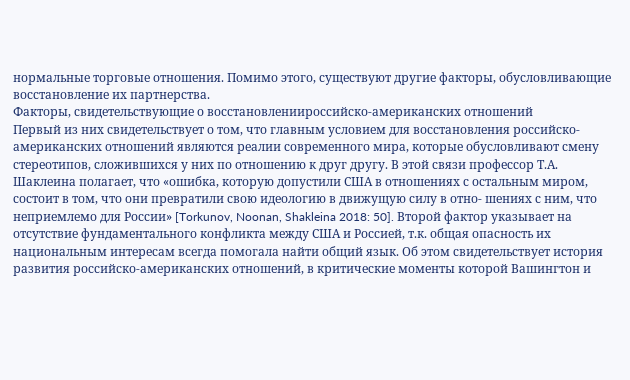нормальные торговые отношения. Помимо этого, существуют другие факторы, обусловливающие восстановление их партнерства.
Факторы, свидетельствующие о восстановлениироссийско-американских отношений
Первый из них свидетельствует о том, что главным условием для восстановления российско-американских отношений являются реалии современного мира, которые обусловливают смену стереотипов, сложившихся у них по отношению к друг другу. В этой связи профессор Т.А. Шаклеина полагает, что «ошибка, которую допустили США в отношениях с остальным миром, состоит в том, что они превратили свою идеологию в движущую силу в отно- шениях с ним, что неприемлемо для России» [Torkunov, Noonan, Shakleina 2018: 50]. Второй фактор указывает на отсутствие фундаментального конфликта между США и Россией, т.к. общая опасность их национальным интересам всегда помогала найти общий язык. Об этом свидетельствует история развития российско-американских отношений, в критические моменты которой Вашингтон и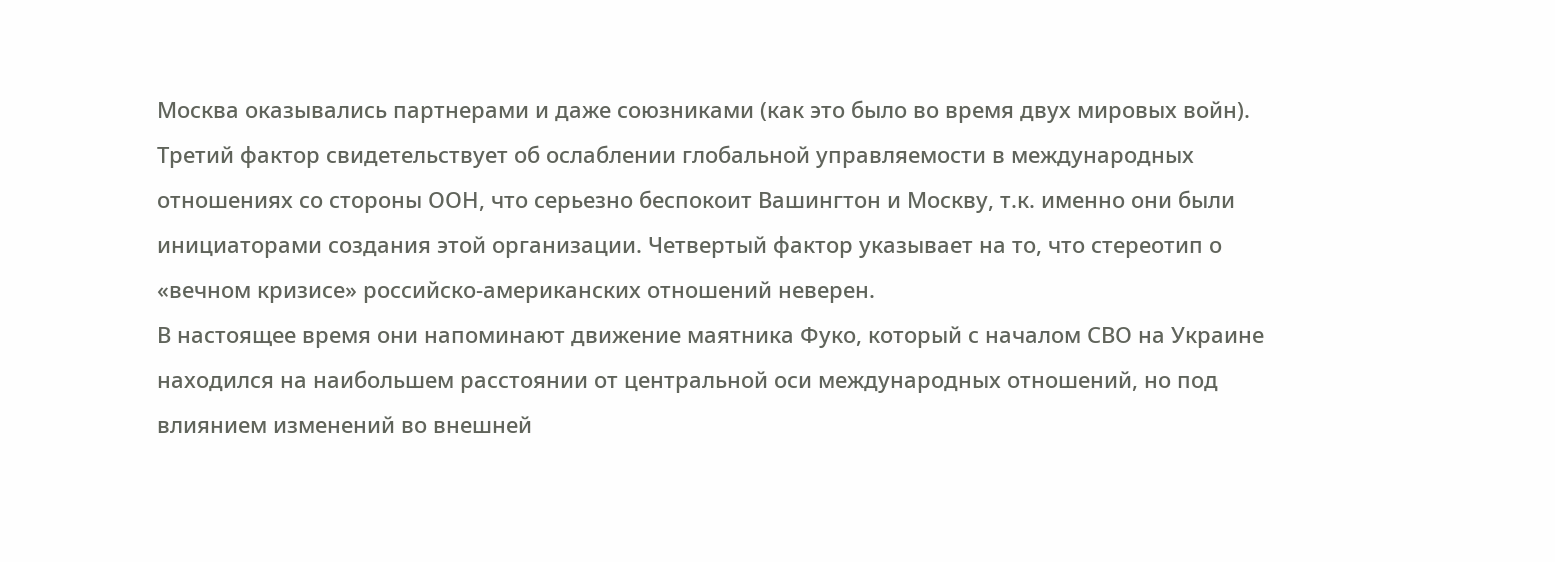Москва оказывались партнерами и даже союзниками (как это было во время двух мировых войн). Третий фактор свидетельствует об ослаблении глобальной управляемости в международных отношениях со стороны ООН, что серьезно беспокоит Вашингтон и Москву, т.к. именно они были инициаторами создания этой организации. Четвертый фактор указывает на то, что стереотип о «вечном кризисе» российско-американских отношений неверен.
В настоящее время они напоминают движение маятника Фуко, который с началом СВО на Украине находился на наибольшем расстоянии от центральной оси международных отношений, но под влиянием изменений во внешней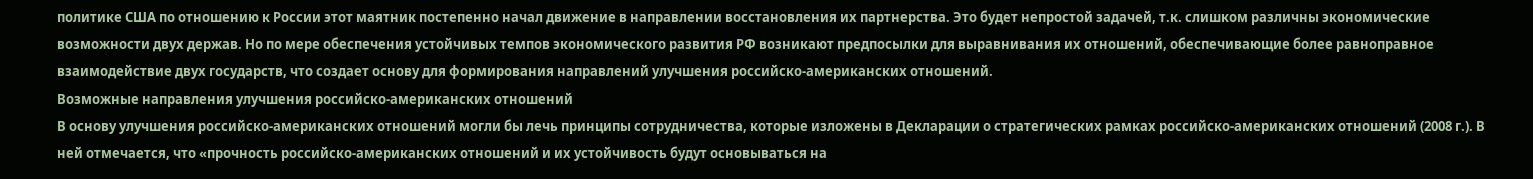политике США по отношению к России этот маятник постепенно начал движение в направлении восстановления их партнерства. Это будет непростой задачей, т.к. слишком различны экономические возможности двух держав. Но по мере обеспечения устойчивых темпов экономического развития РФ возникают предпосылки для выравнивания их отношений, обеспечивающие более равноправное взаимодействие двух государств, что создает основу для формирования направлений улучшения российско-американских отношений.
Возможные направления улучшения российско-американских отношений
В основу улучшения российско-американских отношений могли бы лечь принципы сотрудничества, которые изложены в Декларации о стратегических рамках российско-американских отношений (2008 г.). В ней отмечается, что «прочность российско-американских отношений и их устойчивость будут основываться на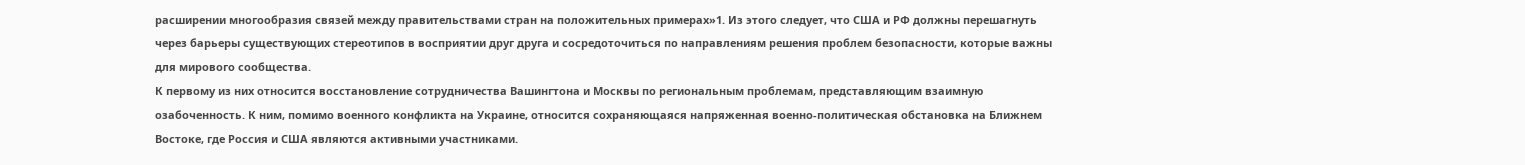расширении многообразия связей между правительствами стран на положительных примерах»1. Из этого следует, что США и РФ должны перешагнуть через барьеры существующих стереотипов в восприятии друг друга и сосредоточиться по направлениям решения проблем безопасности, которые важны для мирового сообщества.
К первому из них относится восстановление сотрудничества Вашингтона и Москвы по региональным проблемам, представляющим взаимную озабоченность. К ним, помимо военного конфликта на Украине, относится сохраняющаяся напряженная военно-политическая обстановка на Ближнем Востоке, где Россия и США являются активными участниками.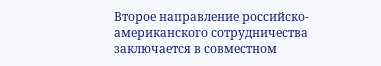Второе направление российско-американского сотрудничества заключается в совместном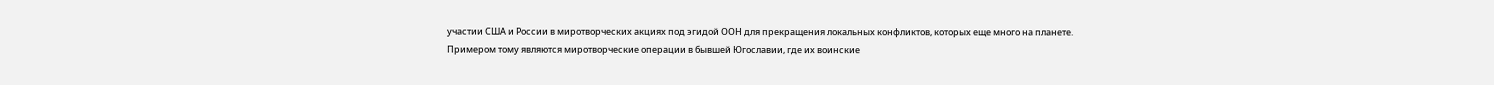участии США и России в миротворческих акциях под эгидой ООН для прекращения локальных конфликтов, которых еще много на планете. Примером тому являются миротворческие операции в бывшей Югославии, где их воинские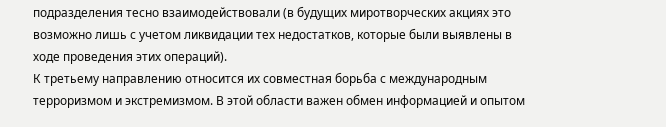подразделения тесно взаимодействовали (в будущих миротворческих акциях это возможно лишь с учетом ликвидации тех недостатков, которые были выявлены в ходе проведения этих операций).
К третьему направлению относится их совместная борьба с международным терроризмом и экстремизмом. В этой области важен обмен информацией и опытом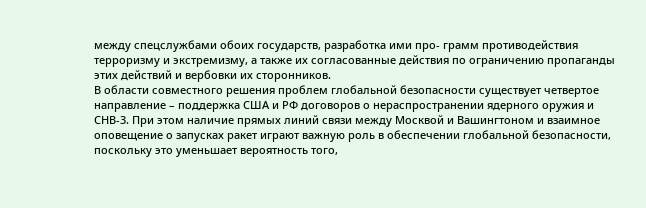между спецслужбами обоих государств, разработка ими про- грамм противодействия терроризму и экстремизму, а также их согласованные действия по ограничению пропаганды этих действий и вербовки их сторонников.
В области совместного решения проблем глобальной безопасности существует четвертое направление – поддержка США и РФ договоров о нераспространении ядерного оружия и СНВ-3. При этом наличие прямых линий связи между Москвой и Вашингтоном и взаимное оповещение о запусках ракет играют важную роль в обеспечении глобальной безопасности, поскольку это уменьшает вероятность того,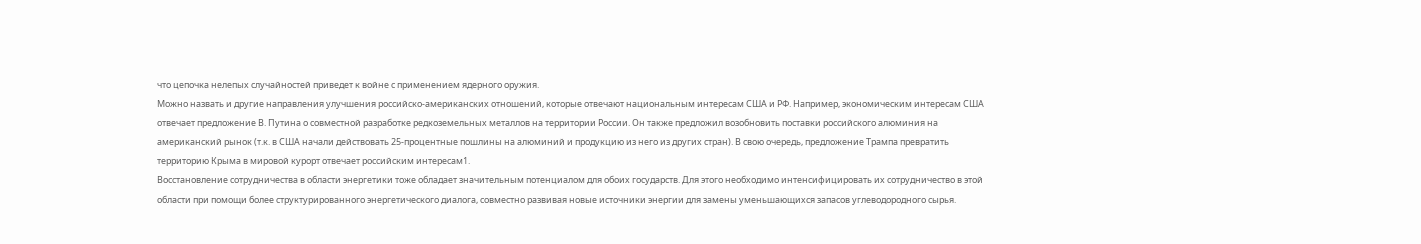что цепочка нелепых случайностей приведет к войне с применением ядерного оружия.
Можно назвать и другие направления улучшения российско-американских отношений, которые отвечают национальным интересам США и РФ. Например, экономическим интересам США отвечает предложение В. Путина о совместной разработке редкоземельных металлов на территории России. Он также предложил возобновить поставки российского алюминия на американский рынок (т.к. в США начали действовать 25-процентные пошлины на алюминий и продукцию из него из других стран). В свою очередь, предложение Трампа превратить территорию Крыма в мировой курорт отвечает российским интересам1.
Восстановление сотрудничества в области энергетики тоже обладает значительным потенциалом для обоих государств. Для этого необходимо интенсифицировать их сотрудничество в этой области при помощи более структурированного энергетического диалога, совместно развивая новые источники энергии для замены уменьшающихся запасов углеводородного сырья.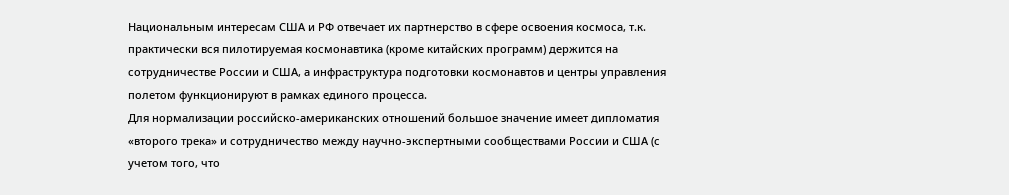Национальным интересам США и РФ отвечает их партнерство в сфере освоения космоса, т.к. практически вся пилотируемая космонавтика (кроме китайских программ) держится на сотрудничестве России и США, а инфраструктура подготовки космонавтов и центры управления полетом функционируют в рамках единого процесса.
Для нормализации российско-американских отношений большое значение имеет дипломатия «второго трека» и сотрудничество между научно-экспертными сообществами России и США (с учетом того, что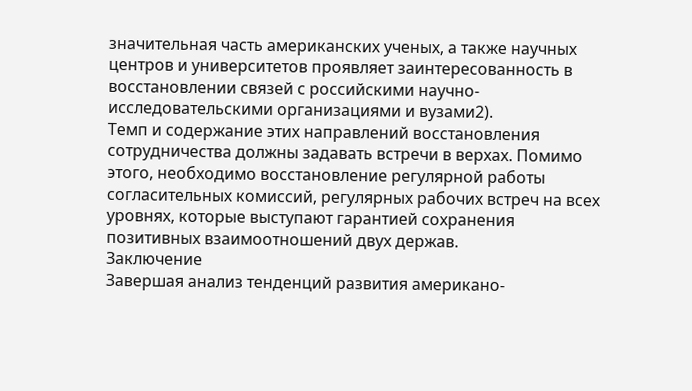значительная часть американских ученых, а также научных центров и университетов проявляет заинтересованность в восстановлении связей с российскими научно-исследовательскими организациями и вузами2).
Темп и содержание этих направлений восстановления сотрудничества должны задавать встречи в верхах. Помимо этого, необходимо восстановление регулярной работы согласительных комиссий, регулярных рабочих встреч на всех уровнях, которые выступают гарантией сохранения позитивных взаимоотношений двух держав.
Заключение
Завершая анализ тенденций развития американо-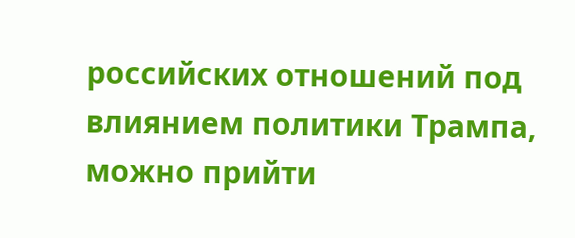российских отношений под влиянием политики Трампа, можно прийти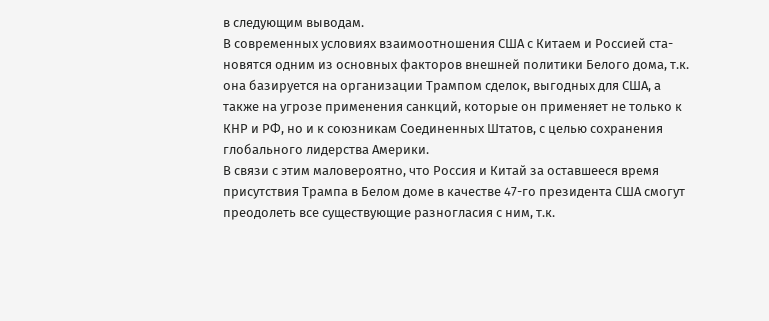в следующим выводам.
В современных условиях взаимоотношения США с Китаем и Россией ста- новятся одним из основных факторов внешней политики Белого дома, т.к. она базируется на организации Трампом сделок, выгодных для США, а также на угрозе применения санкций, которые он применяет не только к КНР и РФ, но и к союзникам Соединенных Штатов, с целью сохранения глобального лидерства Америки.
В связи с этим маловероятно, что Россия и Китай за оставшееся время присутствия Трампа в Белом доме в качестве 47-го президента США смогут преодолеть все существующие разногласия с ним, т.к.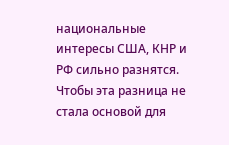национальные интересы США, КНР и РФ сильно разнятся. Чтобы эта разница не стала основой для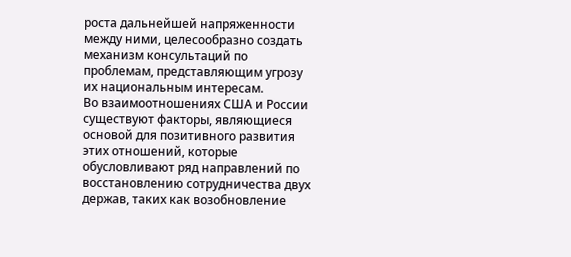роста дальнейшей напряженности между ними, целесообразно создать механизм консультаций по проблемам, представляющим угрозу их национальным интересам.
Во взаимоотношениях США и России существуют факторы, являющиеся основой для позитивного развития этих отношений, которые обусловливают ряд направлений по восстановлению сотрудничества двух держав, таких как возобновление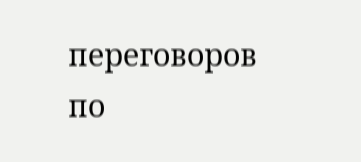переговоров по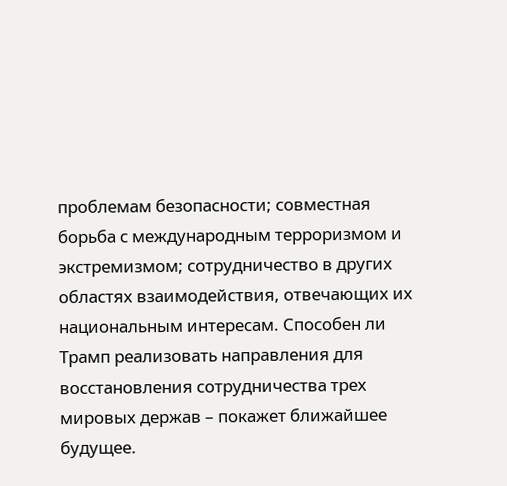проблемам безопасности; совместная борьба с международным терроризмом и экстремизмом; сотрудничество в других областях взаимодействия, отвечающих их национальным интересам. Способен ли Трамп реализовать направления для восстановления сотрудничества трех мировых держав – покажет ближайшее будущее.